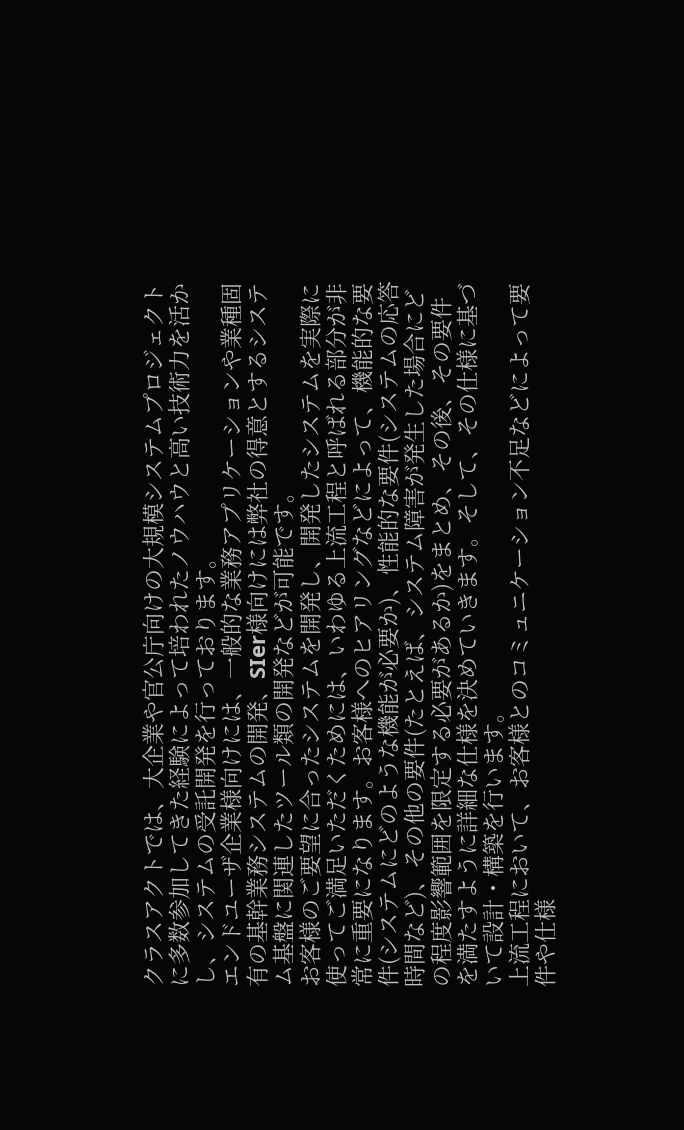クラスアクトでは、大企業や官公庁向けの大規模システムプロジェクトに多数参加してきた経験によって培われたノウハウと高い技術力を活かし、システムの受託開発を行っております。
エンドユーザ企業様向けには、一般的な業務アプリケーションや業種固有の基幹業務システムの開発、SIer様向けには弊社の得意とするシステム基盤に関連したツール類の開発などが可能です。
お客様のご要望に合ったシステムを開発し、開発したシステムを実際に使ってご満足いただくためには、いわゆる上流工程と呼ばれる部分が非常に重要になります。お客様へのヒアリングなどによって、機能的な要件(システムにどのような機能が必要か)、性能的な要件(システムの応答時間など)、その他の要件(たとえば、システム障害が発生した場合にどの程度影響範囲を限定する必要があるか)をまとめ、その後、その要件を満たすように詳細な仕様を決めていきます。そして、その仕様に基づいて設計・構築を行います。
上流工程において、お客様とのコミュニケーション不足などによって要件や仕様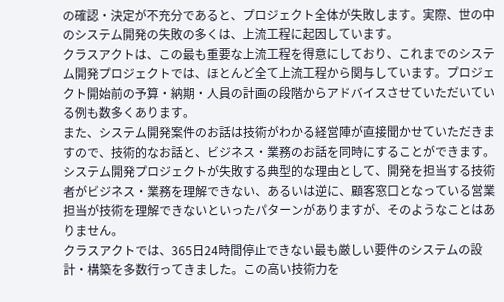の確認・決定が不充分であると、プロジェクト全体が失敗します。実際、世の中のシステム開発の失敗の多くは、上流工程に起因しています。
クラスアクトは、この最も重要な上流工程を得意にしており、これまでのシステム開発プロジェクトでは、ほとんど全て上流工程から関与しています。プロジェクト開始前の予算・納期・人員の計画の段階からアドバイスさせていただいている例も数多くあります。
また、システム開発案件のお話は技術がわかる経営陣が直接聞かせていただきますので、技術的なお話と、ビジネス・業務のお話を同時にすることができます。システム開発プロジェクトが失敗する典型的な理由として、開発を担当する技術者がビジネス・業務を理解できない、あるいは逆に、顧客窓口となっている営業担当が技術を理解できないといったパターンがありますが、そのようなことはありません。
クラスアクトでは、365日24時間停止できない最も厳しい要件のシステムの設計・構築を多数行ってきました。この高い技術力を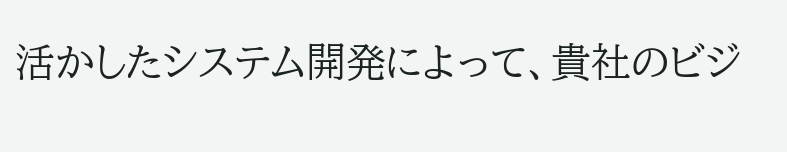活かしたシステム開発によって、貴社のビジ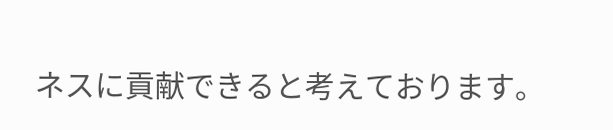ネスに貢献できると考えております。